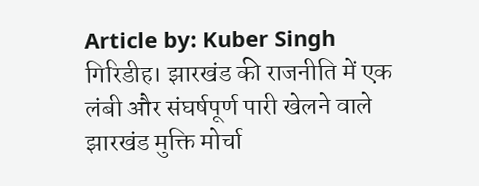Article by: Kuber Singh
गिरिडीह। झारखंड की राजनीति में एक लंबी और संघर्षपूर्ण पारी खेलने वाले झारखंड मुक्ति मोर्चा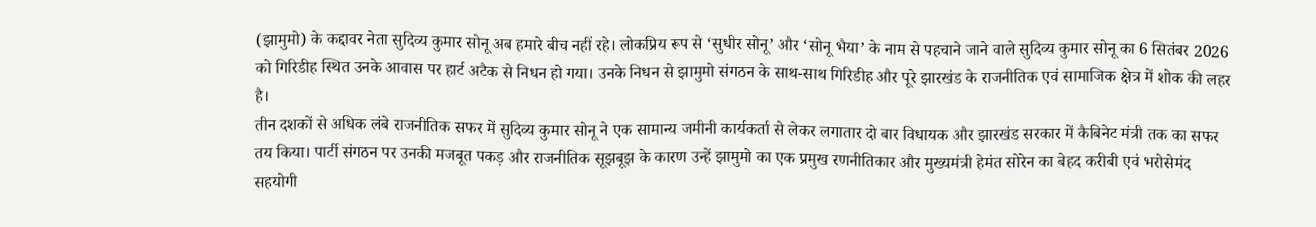(झामुमो) के कद्दावर नेता सुदिव्य कुमार सोनू अब हमारे बीच नहीं रहे। लोकप्रिय रूप से ‘सुधीर सोनू’ और ‘सोनू भैया’ के नाम से पहचाने जाने वाले सुदिव्य कुमार सोनू का 6 सितंबर 2026 को गिरिडीह स्थित उनके आवास पर हार्ट अटैक से निधन हो गया। उनके निधन से झामुमो संगठन के साथ-साथ गिरिडीह और पूरे झारखंड के राजनीतिक एवं सामाजिक क्षेत्र में शोक की लहर है।
तीन दशकों से अधिक लंबे राजनीतिक सफर में सुदिव्य कुमार सोनू ने एक सामान्य जमीनी कार्यकर्ता से लेकर लगातार दो बार विधायक और झारखंड सरकार में कैबिनेट मंत्री तक का सफर तय किया। पार्टी संगठन पर उनकी मजबूत पकड़ और राजनीतिक सूझबूझ के कारण उन्हें झामुमो का एक प्रमुख रणनीतिकार और मुख्यमंत्री हेमंत सोरेन का बेहद करीबी एवं भरोसेमंद सहयोगी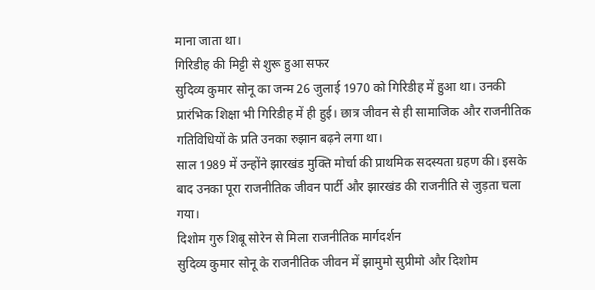माना जाता था।
गिरिडीह की मिट्टी से शुरू हुआ सफर
सुदिव्य कुमार सोनू का जन्म 26 जुलाई 1970 को गिरिडीह में हुआ था। उनकी प्रारंभिक शिक्षा भी गिरिडीह में ही हुई। छात्र जीवन से ही सामाजिक और राजनीतिक गतिविधियों के प्रति उनका रुझान बढ़ने लगा था।
साल 1989 में उन्होंने झारखंड मुक्ति मोर्चा की प्राथमिक सदस्यता ग्रहण की। इसके बाद उनका पूरा राजनीतिक जीवन पार्टी और झारखंड की राजनीति से जुड़ता चला गया।
दिशोम गुरु शिबू सोरेन से मिला राजनीतिक मार्गदर्शन
सुदिव्य कुमार सोनू के राजनीतिक जीवन में झामुमो सुप्रीमो और दिशोम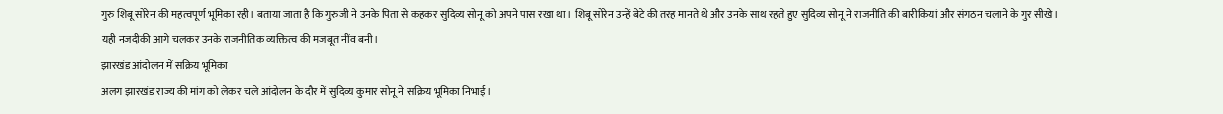गुरु शिबू सोरेन की महत्वपूर्ण भूमिका रही। बताया जाता है कि गुरुजी ने उनके पिता से कहकर सुदिव्य सोनू को अपने पास रखा था। शिबू सोरेन उन्हें बेटे की तरह मानते थे और उनके साथ रहते हुए सुदिव्य सोनू ने राजनीति की बारीकियां और संगठन चलाने के गुर सीखे।
यही नजदीकी आगे चलकर उनके राजनीतिक व्यक्तित्व की मजबूत नींव बनी।
झारखंड आंदोलन में सक्रिय भूमिका
अलग झारखंड राज्य की मांग को लेकर चले आंदोलन के दौर में सुदिव्य कुमार सोनू ने सक्रिय भूमिका निभाई।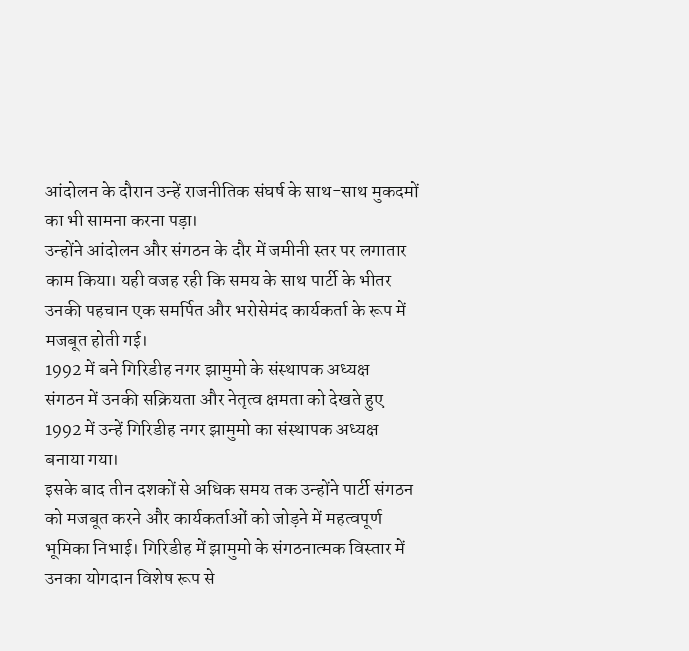आंदोलन के दौरान उन्हें राजनीतिक संघर्ष के साथ-साथ मुकदमों का भी सामना करना पड़ा।
उन्होंने आंदोलन और संगठन के दौर में जमीनी स्तर पर लगातार काम किया। यही वजह रही कि समय के साथ पार्टी के भीतर उनकी पहचान एक समर्पित और भरोसेमंद कार्यकर्ता के रूप में मजबूत होती गई।
1992 में बने गिरिडीह नगर झामुमो के संस्थापक अध्यक्ष
संगठन में उनकी सक्रियता और नेतृत्व क्षमता को देखते हुए 1992 में उन्हें गिरिडीह नगर झामुमो का संस्थापक अध्यक्ष बनाया गया।
इसके बाद तीन दशकों से अधिक समय तक उन्होंने पार्टी संगठन को मजबूत करने और कार्यकर्ताओं को जोड़ने में महत्वपूर्ण भूमिका निभाई। गिरिडीह में झामुमो के संगठनात्मक विस्तार में उनका योगदान विशेष रूप से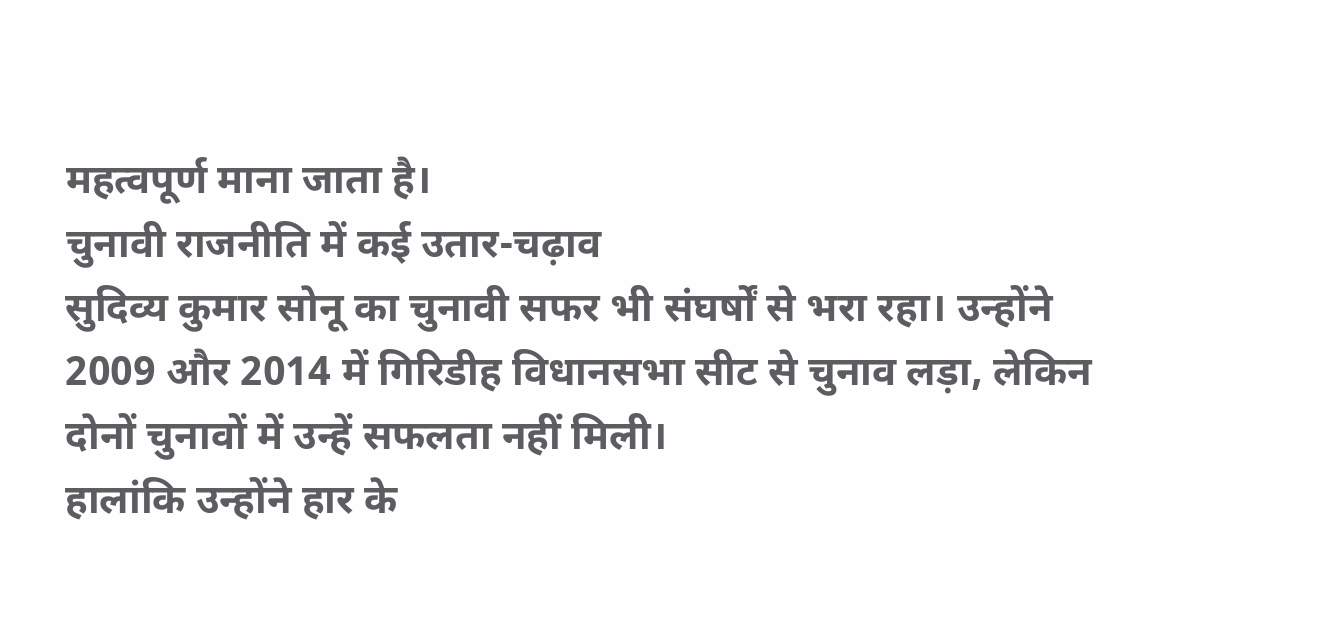महत्वपूर्ण माना जाता है।
चुनावी राजनीति में कई उतार-चढ़ाव
सुदिव्य कुमार सोनू का चुनावी सफर भी संघर्षों से भरा रहा। उन्होंने 2009 और 2014 में गिरिडीह विधानसभा सीट से चुनाव लड़ा, लेकिन दोनों चुनावों में उन्हें सफलता नहीं मिली।
हालांकि उन्होंने हार के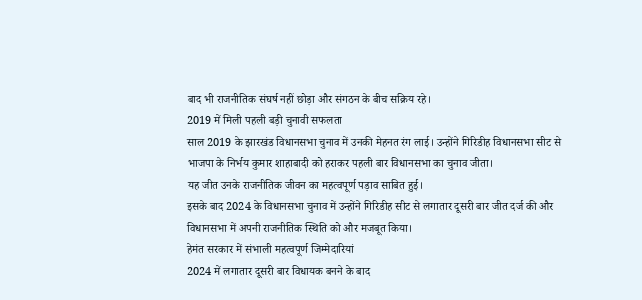बाद भी राजनीतिक संघर्ष नहीं छोड़ा और संगठन के बीच सक्रिय रहे।
2019 में मिली पहली बड़ी चुनावी सफलता
साल 2019 के झारखंड विधानसभा चुनाव में उनकी मेहनत रंग लाई। उन्होंने गिरिडीह विधानसभा सीट से भाजपा के निर्भय कुमार शाहाबादी को हराकर पहली बार विधानसभा का चुनाव जीता।
यह जीत उनके राजनीतिक जीवन का महत्वपूर्ण पड़ाव साबित हुई।
इसके बाद 2024 के विधानसभा चुनाव में उन्होंने गिरिडीह सीट से लगातार दूसरी बार जीत दर्ज की और विधानसभा में अपनी राजनीतिक स्थिति को और मजबूत किया।
हेमंत सरकार में संभाली महत्वपूर्ण जिम्मेदारियां
2024 में लगातार दूसरी बार विधायक बनने के बाद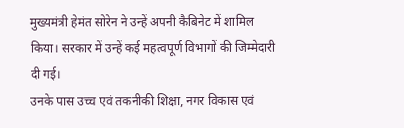मुख्यमंत्री हेमंत सोरेन ने उन्हें अपनी कैबिनेट में शामिल किया। सरकार में उन्हें कई महत्वपूर्ण विभागों की जिम्मेदारी दी गई।
उनके पास उच्च एवं तकनीकी शिक्षा, नगर विकास एवं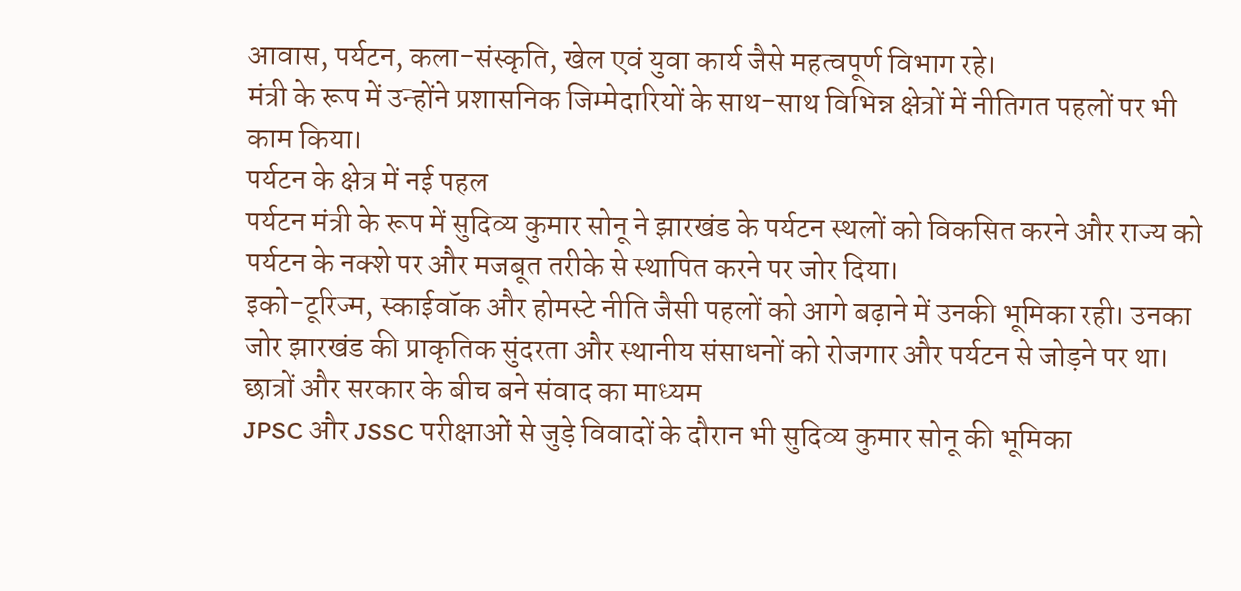आवास, पर्यटन, कला-संस्कृति, खेल एवं युवा कार्य जैसे महत्वपूर्ण विभाग रहे।
मंत्री के रूप में उन्होंने प्रशासनिक जिम्मेदारियों के साथ-साथ विभिन्न क्षेत्रों में नीतिगत पहलों पर भी काम किया।
पर्यटन के क्षेत्र में नई पहल
पर्यटन मंत्री के रूप में सुदिव्य कुमार सोनू ने झारखंड के पर्यटन स्थलों को विकसित करने और राज्य को पर्यटन के नक्शे पर और मजबूत तरीके से स्थापित करने पर जोर दिया।
इको-टूरिज्म, स्काईवॉक और होमस्टे नीति जैसी पहलों को आगे बढ़ाने में उनकी भूमिका रही। उनका जोर झारखंड की प्राकृतिक सुंदरता और स्थानीय संसाधनों को रोजगार और पर्यटन से जोड़ने पर था।
छात्रों और सरकार के बीच बने संवाद का माध्यम
JPSC और JSSC परीक्षाओं से जुड़े विवादों के दौरान भी सुदिव्य कुमार सोनू की भूमिका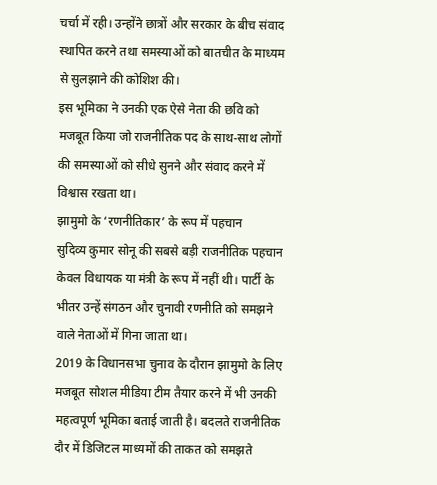चर्चा में रही। उन्होंने छात्रों और सरकार के बीच संवाद स्थापित करने तथा समस्याओं को बातचीत के माध्यम से सुलझाने की कोशिश की।
इस भूमिका ने उनकी एक ऐसे नेता की छवि को मजबूत किया जो राजनीतिक पद के साथ-साथ लोगों की समस्याओं को सीधे सुनने और संवाद करने में विश्वास रखता था।
झामुमो के ‘रणनीतिकार’ के रूप में पहचान
सुदिव्य कुमार सोनू की सबसे बड़ी राजनीतिक पहचान केवल विधायक या मंत्री के रूप में नहीं थी। पार्टी के भीतर उन्हें संगठन और चुनावी रणनीति को समझने वाले नेताओं में गिना जाता था।
2019 के विधानसभा चुनाव के दौरान झामुमो के लिए मजबूत सोशल मीडिया टीम तैयार करने में भी उनकी महत्वपूर्ण भूमिका बताई जाती है। बदलते राजनीतिक दौर में डिजिटल माध्यमों की ताकत को समझते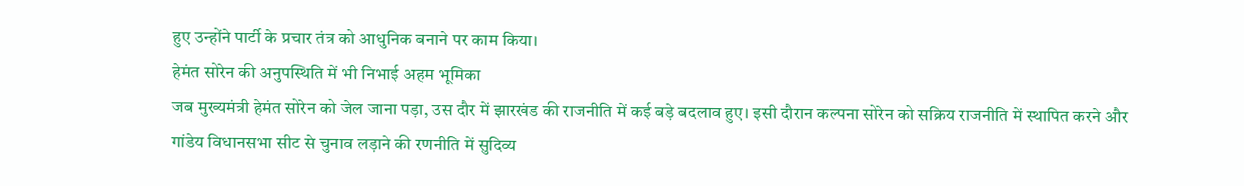हुए उन्होंने पार्टी के प्रचार तंत्र को आधुनिक बनाने पर काम किया।
हेमंत सोरेन की अनुपस्थिति में भी निभाई अहम भूमिका
जब मुख्यमंत्री हेमंत सोरेन को जेल जाना पड़ा, उस दौर में झारखंड की राजनीति में कई बड़े बदलाव हुए। इसी दौरान कल्पना सोरेन को सक्रिय राजनीति में स्थापित करने और गांडेय विधानसभा सीट से चुनाव लड़ाने की रणनीति में सुदिव्य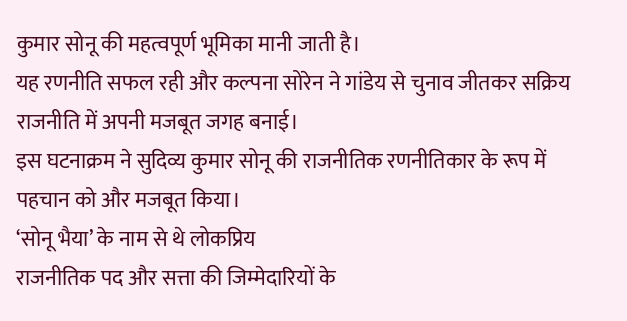कुमार सोनू की महत्वपूर्ण भूमिका मानी जाती है।
यह रणनीति सफल रही और कल्पना सोरेन ने गांडेय से चुनाव जीतकर सक्रिय राजनीति में अपनी मजबूत जगह बनाई।
इस घटनाक्रम ने सुदिव्य कुमार सोनू की राजनीतिक रणनीतिकार के रूप में पहचान को और मजबूत किया।
‘सोनू भैया’ के नाम से थे लोकप्रिय
राजनीतिक पद और सत्ता की जिम्मेदारियों के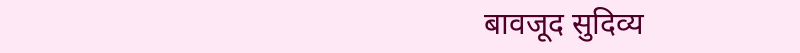बावजूद सुदिव्य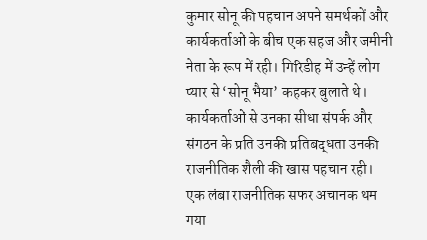कुमार सोनू की पहचान अपने समर्थकों और कार्यकर्ताओं के बीच एक सहज और जमीनी नेता के रूप में रही। गिरिडीह में उन्हें लोग प्यार से ‘सोनू भैया’ कहकर बुलाते थे।
कार्यकर्ताओं से उनका सीधा संपर्क और संगठन के प्रति उनकी प्रतिबद्धता उनकी राजनीतिक शैली की खास पहचान रही।
एक लंबा राजनीतिक सफर अचानक थम गया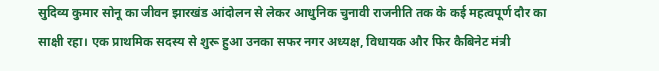सुदिव्य कुमार सोनू का जीवन झारखंड आंदोलन से लेकर आधुनिक चुनावी राजनीति तक के कई महत्वपूर्ण दौर का साक्षी रहा। एक प्राथमिक सदस्य से शुरू हुआ उनका सफर नगर अध्यक्ष, विधायक और फिर कैबिनेट मंत्री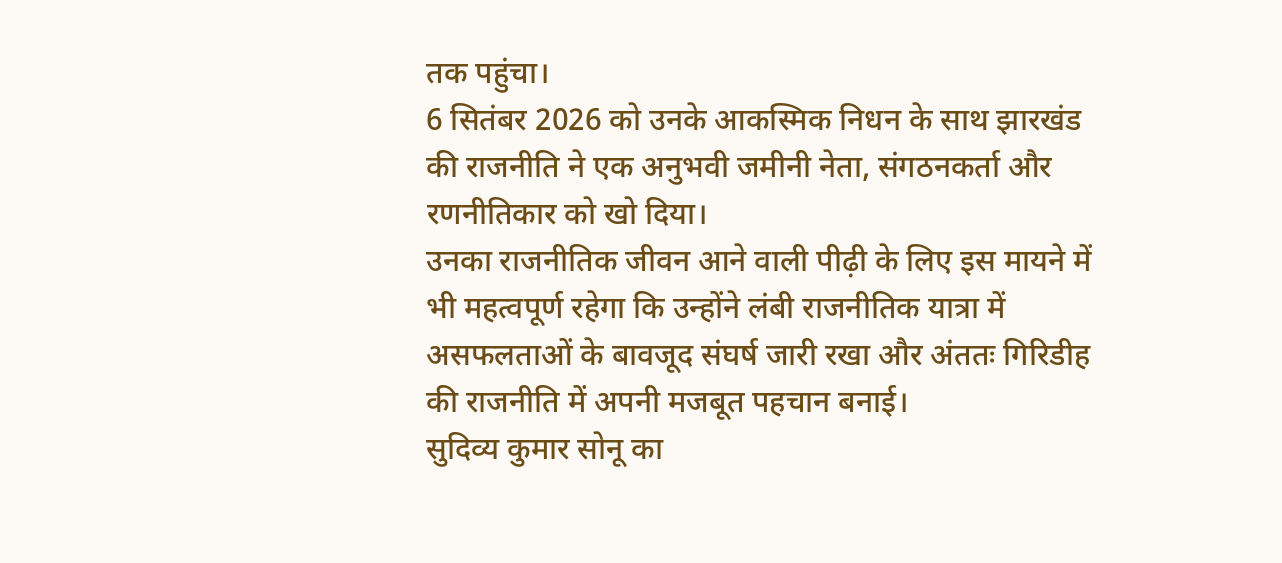तक पहुंचा।
6 सितंबर 2026 को उनके आकस्मिक निधन के साथ झारखंड की राजनीति ने एक अनुभवी जमीनी नेता, संगठनकर्ता और रणनीतिकार को खो दिया।
उनका राजनीतिक जीवन आने वाली पीढ़ी के लिए इस मायने में भी महत्वपूर्ण रहेगा कि उन्होंने लंबी राजनीतिक यात्रा में असफलताओं के बावजूद संघर्ष जारी रखा और अंततः गिरिडीह की राजनीति में अपनी मजबूत पहचान बनाई।
सुदिव्य कुमार सोनू का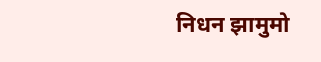निधन झामुमो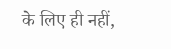के लिए ही नहीं,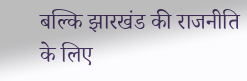बल्कि झारखंड की राजनीति के लिए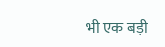भी एक बड़ी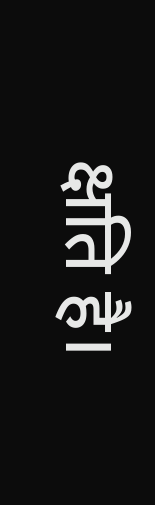क्षति है।